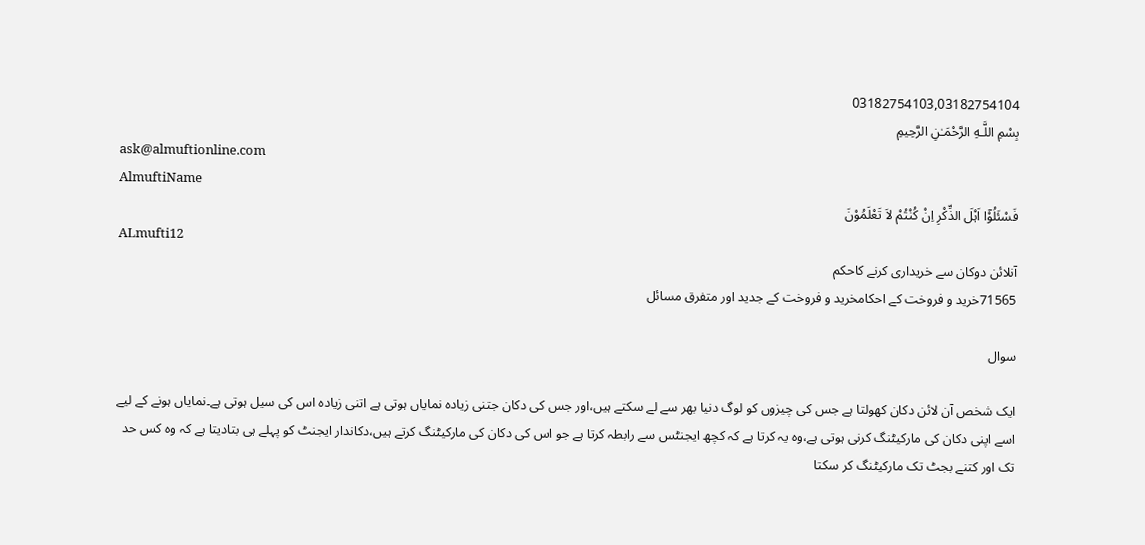03182754103,03182754104
بِسْمِ اللَّـهِ الرَّحْمَـٰنِ الرَّحِيمِ
ask@almuftionline.com
AlmuftiName
فَسْئَلُوْٓا اَہْلَ الذِّکْرِ اِنْ کُنْتُمْ لاَ تَعْلَمُوْنَ
ALmufti12
آنلائن دوکان سے خریداری کرنے کاحکم
71565خرید و فروخت کے احکامخرید و فروخت کے جدید اور متفرق مسائل

سوال

ایک شخص آن لائن دکان کھولتا ہے جس کی چیزوں کو لوگ دنیا بھر سے لے سکتے ہیں،اور جس کی دکان جتنی زیادہ نمایاں ہوتی ہے اتنی زیادہ اس کی سیل ہوتی ہے۔نمایاں ہونے کے لیے اسے اپنی دکان کی مارکیٹنگ کرنی ہوتی ہے،وہ یہ کرتا ہے کہ کچھ ایجنٹس سے رابطہ کرتا ہے جو اس کی دکان کی مارکیٹنگ کرتے ہیں،دکاندار ایجنٹ کو پہلے ہی بتادیتا ہے کہ وہ کس حد تک اور کتنے بجٹ تک مارکیٹنگ کر سکتا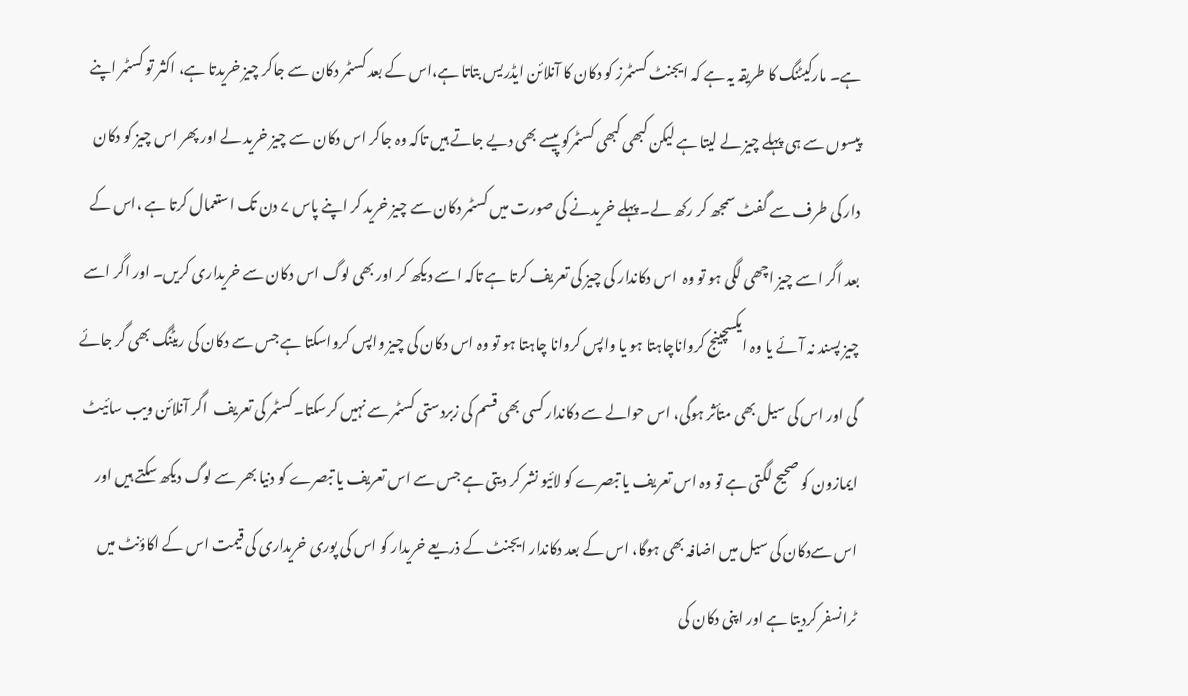ہے۔ مارکیٹنگ کا طریقہ یہ ہے کہ ایجنٹ کسٹمرز کو دکان کا آنلائن ایڈریس بتاتا ہے،اس کے بعد کسٹمر دکان سے جاکر چیز خریدتا ہے، اکثر تو کسٹمر اپنے پیسوں سے ہی پہلے چیز لے لیتا ہے لیکن کبھی کبھی کسٹمرکو پیسے بھی دیے جاتے ہیں تاکہ وہ جاکر اس دکان سے چیز خرید لے اور پھر اس چیز کو دکان دار کی طرف سے گفٹ سمجھ کر رکھ لے۔ پہلے خریدنے کی صورت میں کسٹمر دکان سے چیز خرید کر اپنے پاس ۷ دن تک استعمال کرتا ہے ،اس کے بعد اگر اسے چیز اچھی لگی ہو تو وہ  اس دکاندار کی چیز کی تعریف کرتا ہے تاکہ اسے دیکھ کر اور بھی لوگ اس دکان سے خریداری کریں۔ اور اگر اسے چیز پسند نہ آئے یا وہ ایکسچینج کرواناچاہتا ہو یا واپس کروانا چاہتا ہو تو وہ اس دکان کی چیز واپس کرواسکتا ہے جس سے دکان کی ریٹنگ بھی گر جائے گی اور اس کی سیل بھی متأثر ہوگی، اس حوالے سے دکاندار کسی بھی قسم کی زبردستی کسٹمر سے نہیں کرسکتا۔کسٹمر کی تعریف  اگر آنلائن ویب سائیٹ ایمازون کو صحیح لگتی ہے تو وہ اس تعریف یا تبصرے کو لائیو نشر کر دیتی ہے جس سے اس تعریف یا تبصرے کو دنیا بھر سے لوگ دیکھ سکتے ہیں اور اس سےدکان کی سیل میں اضافہ بھی ہوگا، اس کے بعد دکاندار ایجنٹ کے ذریعے خریدار کو اس کی پوری خریداری کی قیمت اس کے اکاؤنٹ میں ٹرانسفر کردیتا ہے اور اپنی دکان کی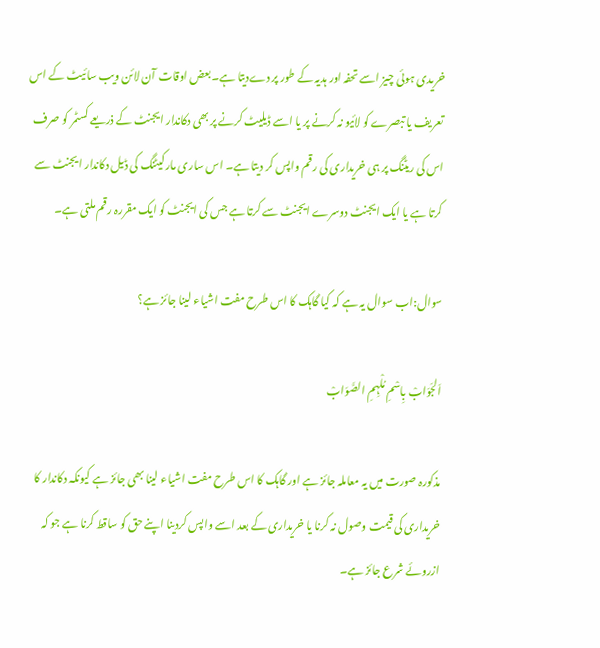خریدی ہوئی چیز اسے تحفہ اور ہدیہ کے طور پر دےدیتا ہے۔بعض اوقات آن لائن ویب سائیٹ کے اس تعریف یا تبصرے کو لائیو نہ کرنے پر یا اسے ڈیلیٹ کرنے پر بھی دکاندار ایجنٹ کے ذریعے کسٹمر کو صرف اس کی ریٹنگ پر ہی خریداری کی رقم واپس کر دیتا ہے۔ اس ساری مارکیٹنگ کی ڈیل دکاندار ایجنٹ سے کرتا ہے یا ایک ایجنٹ دوسرے ایجنٹ سے کرتا ہے جس کی ایجنٹ کو ایک مقررہ رقم ملتی ہے۔

سوال:اب سوال یہ ہے کہ کیا گاہک کا اس طرح مفت اشیاء لینا جائز ہے؟

اَلجَوَابْ بِاسْمِ مُلْہِمِ الصَّوَابْ

مذکورہ صورت میں یہ معاملہ جائز ہے اور گاہک کا اس طرح مفت اشیاء لینا بھی جائز ہے کیونکہ دکاندار کا خریداری کی قیمت وصول نہ کرنا یا خریداری کے بعد اسے واپس کردینا اپنے حق کو ساقط کرنا ہے جو کہ ازروئے شرع جائز ہے۔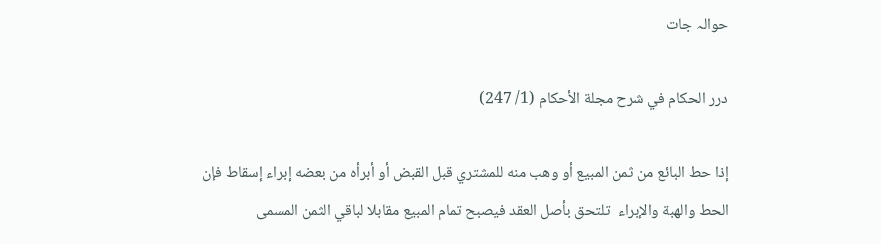حوالہ جات

درر الحكام في شرح مجلة الأحكام (1/ 247)

إذا حط البائع من ثمن المبيع أو وهب منه للمشتري قبل القبض أو أبرأه من بعضه إبراء إسقاط فإن الحط والهبة والإبراء  تلتحق بأصل العقد فيصبح تمام المبيع مقابلا لباقي الثمن المسمى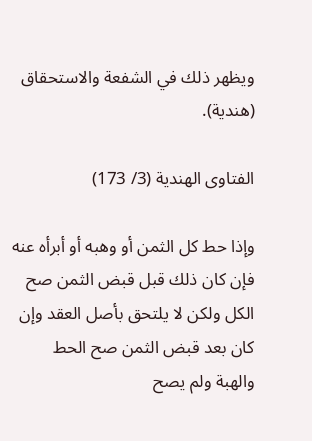ويظهر ذلك في الشفعة والاستحقاق (هندية).

الفتاوى الهندية (3/ 173)

وإذا حط كل الثمن أو وهبه أو أبرأه عنه فإن كان ذلك قبل قبض الثمن صح الكل ولكن لا يلتحق بأصل العقد وإن كان بعد قبض الثمن صح الحط والهبة ولم يصح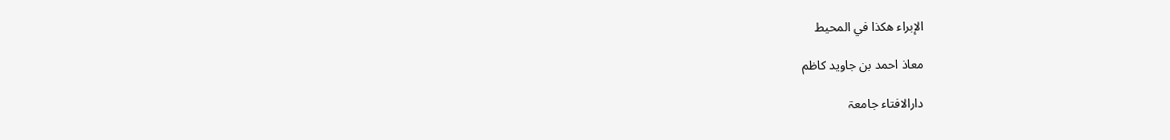الإبراء هكذا في المحيط

معاذ احمد بن جاوید کاظم

دارالافتاء جامعۃ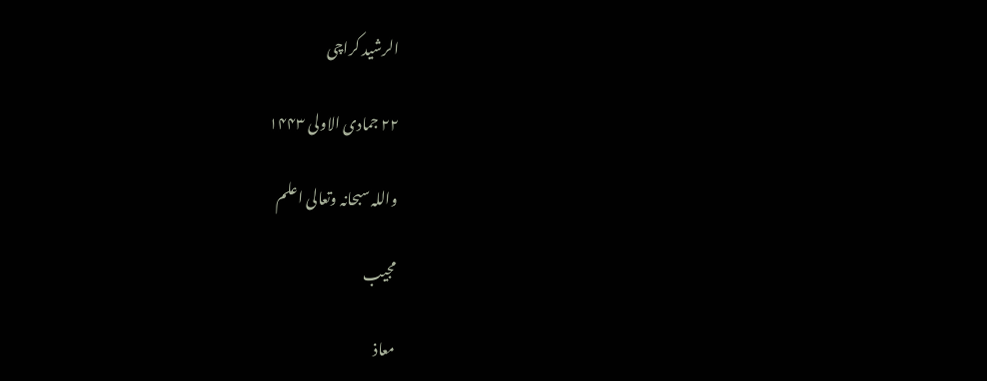الرشید کراچی

۲۲ جمادی الاولی ۱۴۴۳

واللہ سبحانہ وتعالی اعلم

مجیب

معاذ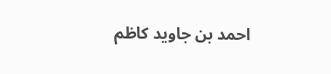احمد بن جاوید کاظم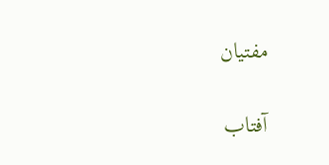مفتیان

آفتاب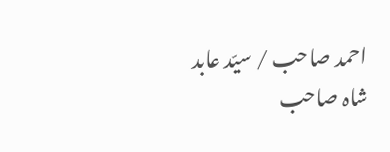احمد صاحب / سیّد عابد شاہ صاحب